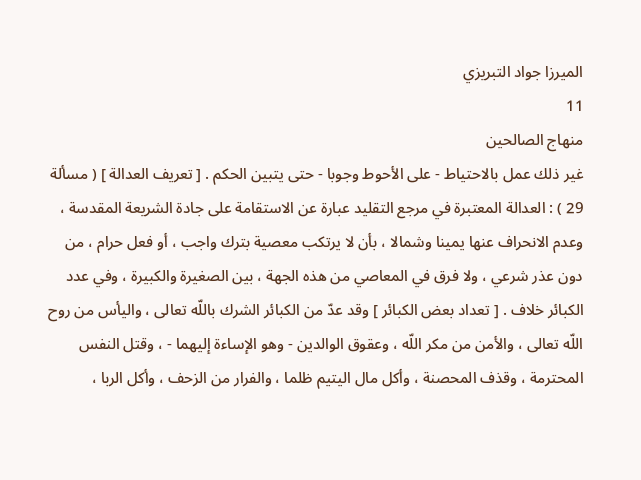الميرزا جواد التبريزي
11
منهاج الصالحين
غير ذلك عمل بالاحتياط - على الأحوط وجوبا - حتى يتبين الحكم . [ تعريف العدالة ] ( مسألة 29 ) : العدالة المعتبرة في مرجع التقليد عبارة عن الاستقامة على جادة الشريعة المقدسة ، وعدم الانحراف عنها يمينا وشمالا ، بأن لا يرتكب معصية بترك واجب ، أو فعل حرام ، من دون عذر شرعي ، ولا فرق في المعاصي من هذه الجهة ، بين الصغيرة والكبيرة ، وفي عدد الكبائر خلاف . [ تعداد بعض الكبائر ] وقد عدّ من الكبائر الشرك باللّه تعالى ، واليأس من روح اللّه تعالى ، والأمن من مكر اللّه ، وعقوق الوالدين - وهو الإساءة إليهما - ، وقتل النفس المحترمة ، وقذف المحصنة ، وأكل مال اليتيم ظلما ، والفرار من الزحف ، وأكل الربا ،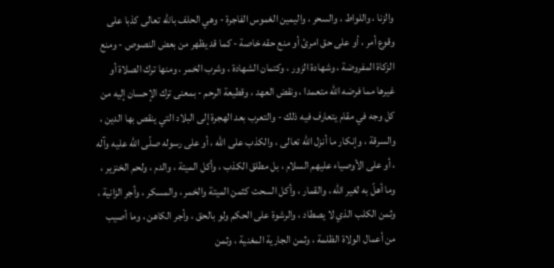والزنا ، واللواط ، والسحر ، واليمين الغموس الفاجرة - وهي الحلف باللّه تعالى كذبا على وقوع أمر ، أو على حق امرئ أو منع حقه خاصة - كما قد يظهر من بعض النصوص - ومنع الزكاة المفروضة ، وشهادة الزور ، وكتمان الشهادة ، وشرب الخمر ، ومنها ترك الصلاة أو غيرها مما فرضه اللّه متعمدا ، ونقض العهد ، وقطيعة الرحم - بمعنى ترك الإحسان إليه من كل وجه في مقام يتعارف فيه ذلك - والتعرب بعد الهجرة إلى البلاد التي ينقص بها الدين ، والسرقة ، وإنكار ما أنزل اللّه تعالى ، والكذب على اللّه ، أو على رسوله صلّى اللّه عليه وآله ، أو على الأوصياء عليهم السلام ، بل مطلق الكذب ، وأكل الميتة ، والدم ، ولحم الخنزير ، وما أهلّ به لغير اللّه ، والقمار ، وأكل السحت كثمن الميتة والخمر ، والمسكر ، وأجر الزانية ، وثمن الكلب الذي لا يصطاد ، والرشوة على الحكم ولو بالحق ، وأجر الكاهن ، وما أصيب من أعمال الولاة الظلمة ، وثمن الجارية المغنية ، وثمن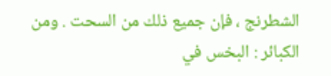الشطرنج ، فإن جميع ذلك من السحت . ومن الكبائر : البخس في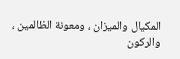المكيال والميزان ، ومعونة الظالمين ، والركون